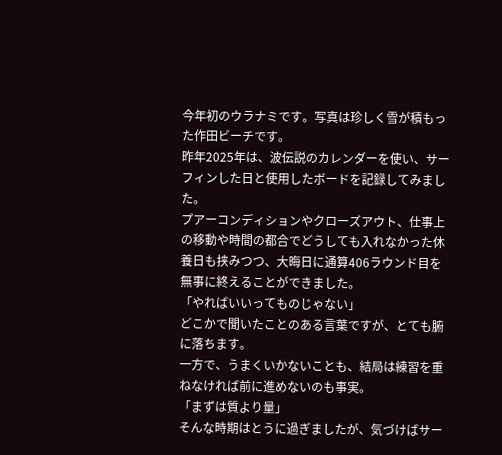今年初のウラナミです。写真は珍しく雪が積もった作田ビーチです。
昨年2025年は、波伝説のカレンダーを使い、サーフィンした日と使用したボードを記録してみました。
プアーコンディションやクローズアウト、仕事上の移動や時間の都合でどうしても入れなかった休養日も挟みつつ、大晦日に通算406ラウンド目を無事に終えることができました。
「やればいいってものじゃない」
どこかで聞いたことのある言葉ですが、とても腑に落ちます。
一方で、うまくいかないことも、結局は練習を重ねなければ前に進めないのも事実。
「まずは質より量」
そんな時期はとうに過ぎましたが、気づけばサー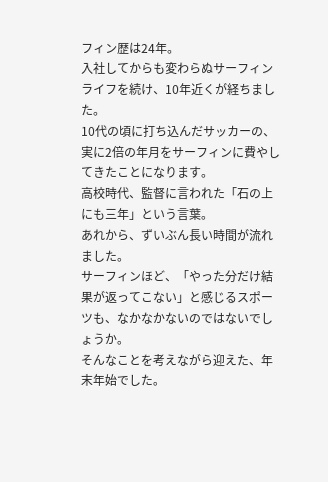フィン歴は24年。
入社してからも変わらぬサーフィンライフを続け、10年近くが経ちました。
10代の頃に打ち込んだサッカーの、実に2倍の年月をサーフィンに費やしてきたことになります。
高校時代、監督に言われた「石の上にも三年」という言葉。
あれから、ずいぶん長い時間が流れました。
サーフィンほど、「やった分だけ結果が返ってこない」と感じるスポーツも、なかなかないのではないでしょうか。
そんなことを考えながら迎えた、年末年始でした。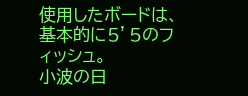使用したボードは、基本的に5’5のフィッシュ。
小波の日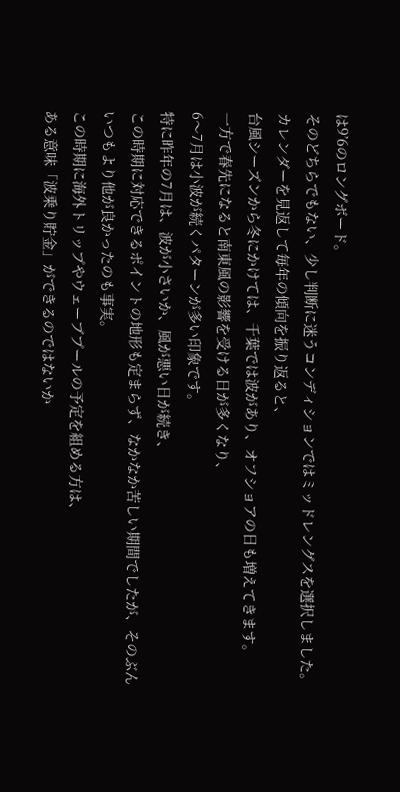は9’6のロングボード。
そのどちらでもない、少し判断に迷うコンディションではミッドレングスを選択しました。
カレンダーを見返して毎年の傾向を振り返ると、
台風シーズンから冬にかけては、千葉では波があり、オフショアの日も増えてきます。
一方で春先になると南東風の影響を受ける日が多くなり、
6〜7月は小波が続くパターンが多い印象です。
特に昨年の7月は、波が小さいか、風が悪い日が続き、
この時期に対応できるポイントの地形も定まらず、なかなか苦しい期間でしたが、そのぶんいつもより他が良かったのも事実。
この時期に海外トリップやウェーブプールの予定を組める方は、
ある意味「波乗り貯金」ができるのではないか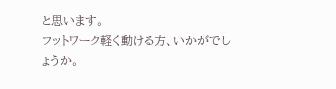と思います。
フットワーク軽く動ける方、いかがでしょうか。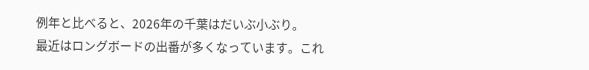例年と比べると、2026年の千葉はだいぶ小ぶり。
最近はロングボードの出番が多くなっています。これ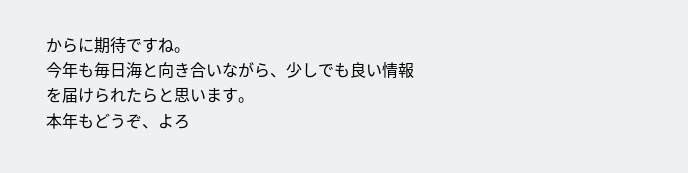からに期待ですね。
今年も毎日海と向き合いながら、少しでも良い情報を届けられたらと思います。
本年もどうぞ、よろ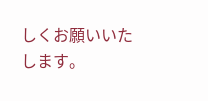しくお願いいたします。